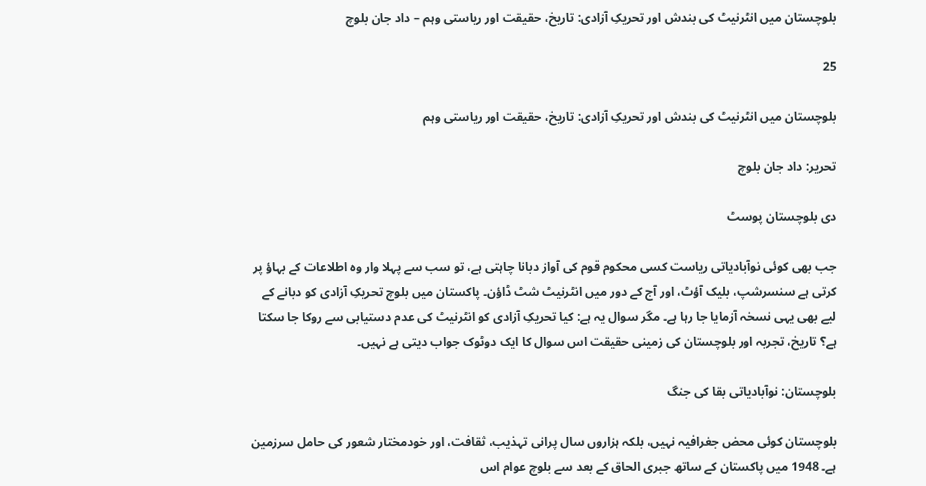بلوچستان میں انٹرنیٹ کی بندش اور تحریکِ آزادی: تاریخ، حقیقت اور ریاستی وہم – داد جان بلوچ

25

بلوچستان میں انٹرنیٹ کی بندش اور تحریکِ آزادی: تاریخ، حقیقت اور ریاستی وہم

تحریر: داد جان بلوچ

دی بلوچستان پوسٹ

جب بھی کوئی نوآبادیاتی ریاست کسی محکوم قوم کی آواز دبانا چاہتی ہے، تو سب سے پہلا وار وہ اطلاعات کے بہاؤ پر کرتی ہے سنسرشپ، بلیک آؤٹ، اور آج کے دور میں انٹرنیٹ شٹ ڈاؤن۔ پاکستان میں بلوچ تحریکِ آزادی کو دبانے کے لیے بھی یہی نسخہ آزمایا جا رہا ہے۔ مگر سوال یہ ہے: کیا تحریکِ آزادی کو انٹرنیٹ کی عدم دستیابی سے روکا جا سکتا ہے؟ تاریخ، تجربہ اور بلوچستان کی زمینی حقیقت اس سوال کا ایک دوٹوک جواب دیتی ہے نہیں۔

بلوچستان: نوآبادیاتی بقا کی جنگ

بلوچستان کوئی محض جغرافیہ نہیں، بلکہ ہزاروں سال پرانی تہذیب، ثقافت، اور خودمختار شعور کی حامل سرزمین ہے۔ 1948 میں پاکستان کے ساتھ جبری الحاق کے بعد سے بلوچ عوام اس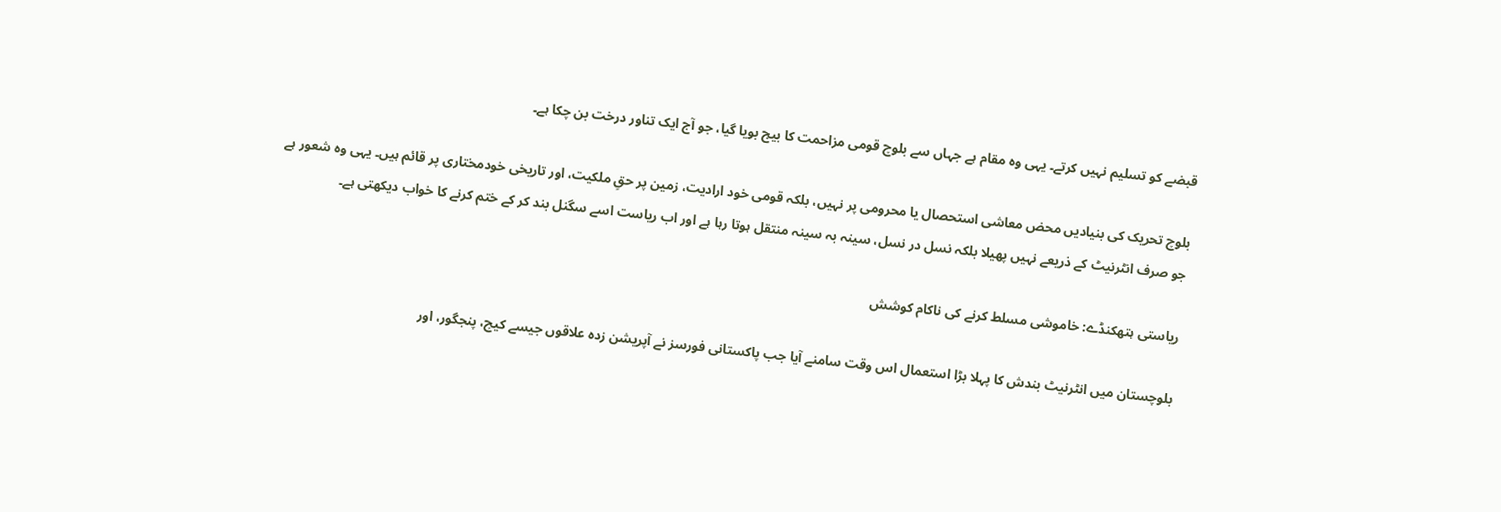قبضے کو تسلیم نہیں کرتے۔ یہی وہ مقام ہے جہاں سے بلوچ قومی مزاحمت کا بیج بویا گیا، جو آج ایک تناور درخت بن چکا ہے۔

بلوچ تحریک کی بنیادیں محض معاشی استحصال یا محرومی پر نہیں، بلکہ قومی خود ارادیت، زمین پر حقِ ملکیت، اور تاریخی خودمختاری پر قائم ہیں۔ یہی وہ شعور ہے جو صرف انٹرنیٹ کے ذریعے نہیں پھیلا بلکہ نسل در نسل، سینہ بہ سینہ منتقل ہوتا رہا ہے اور اب ریاست اسے سگنل بند کر کے ختم کرنے کا خواب دیکھتی ہے۔

ریاستی ہتھکنڈے: خاموشی مسلط کرنے کی ناکام کوشش

بلوچستان میں انٹرنیٹ بندش کا پہلا بڑا استعمال اس وقت سامنے آیا جب پاکستانی فورسز نے آپریشن زدہ علاقوں جیسے کیچ، پنجگور، اور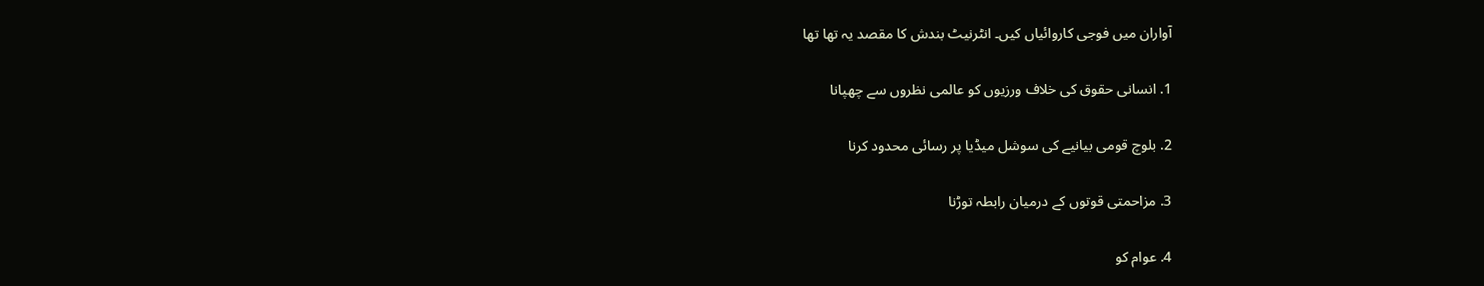آواران میں فوجی کاروائیاں کیں۔ انٹرنیٹ بندش کا مقصد یہ تھا تھا

1. انسانی حقوق کی خلاف ورزیوں کو عالمی نظروں سے چھپانا

2. بلوچ قومی بیانیے کی سوشل میڈیا پر رسائی محدود کرنا

3. مزاحمتی قوتوں کے درمیان رابطہ توڑنا

4. عوام کو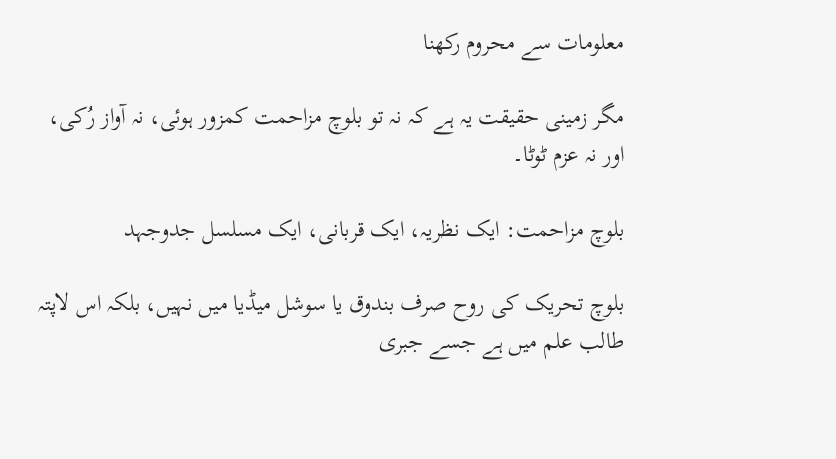معلومات سے محروم رکھنا

مگر زمینی حقیقت یہ ہے کہ نہ تو بلوچ مزاحمت کمزور ہوئی، نہ آواز رُکی، اور نہ عزم ٹوٹا۔

بلوچ مزاحمت: ایک نظریہ، ایک قربانی، ایک مسلسل جدوجہد

بلوچ تحریک کی روح صرف بندوق یا سوشل میڈیا میں نہیں، بلکہ اس لاپتہ طالب علم میں ہے جسے جبری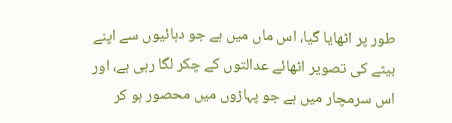طور پر اٹھایا گیا، اس ماں میں ہے جو دہائیوں سے اپنے بیٹے کی تصویر اٹھائے عدالتوں کے چکر لگا رہی ہے، اور اس سرمچار میں ہے جو پہاڑوں میں محصور ہو کر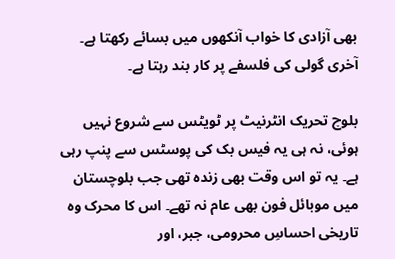بھی آزادی کا خواب آنکھوں میں بسائے رکھتا ہے۔ آخری گولی کی فلسفے پر کار بند رہتا ہے۔

بلوچ تحریک انٹرنیٹ پر ٹویٹس سے شروع نہیں ہوئی، نہ ہی یہ فیس بک کی پوسٹس سے پنپ رہی ہے۔ یہ تو اس وقت بھی زندہ تھی جب بلوچستان میں موبائل فون بھی عام نہ تھے۔ اس کا محرک وہ تاریخی احساسِ محرومی، جبر، اور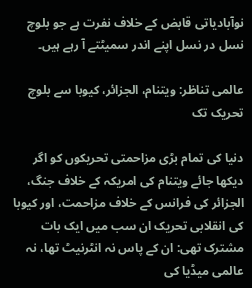نوآبادیاتی قابض کے خلاف نفرت ہے جو بلوچ نسل در نسل اپنے اندر سمیٹتے آ رہے ہیں۔

عالمی تناظر: ویتنام، الجزائر، کیوبا سے بلوچ تحریک تک

دنیا کی تمام بڑی مزاحمتی تحریکوں کو اگر دیکھا جائے ویتنام کی امریکہ کے خلاف جنگ، الجزائر کی فرانس کے خلاف مزاحمت، اور کیوبا کی انقلابی تحریک ان سب میں ایک بات مشترک تھی: ان کے پاس نہ انٹرنیٹ تھا، نہ عالمی میڈیا کی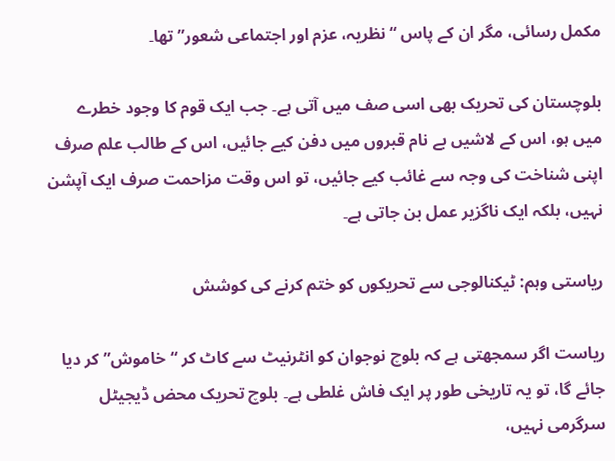مکمل رسائی، مگر ان کے پاس “نظریہ، عزم اور اجتماعی شعور” تھا۔

بلوچستان کی تحریک بھی اسی صف میں آتی ہے۔ جب ایک قوم کا وجود خطرے میں ہو، اس کے لاشیں بے نام قبروں میں دفن کیے جائیں، اس کے طالب علم صرف اپنی شناخت کی وجہ سے غائب کیے جائیں، تو اس وقت مزاحمت صرف ایک آپشن نہیں، بلکہ ایک ناگزیر عمل بن جاتی ہے۔

ریاستی وہم: ٹیکنالوجی سے تحریکوں کو ختم کرنے کی کوشش

ریاست اگر سمجھتی ہے کہ بلوچ نوجوان کو انٹرنیٹ سے کاٹ کر “خاموش” کر دیا جائے گا، تو یہ تاریخی طور پر ایک فاش غلطی ہے۔ بلوچ تحریک محض ڈیجیٹل سرگرمی نہیں،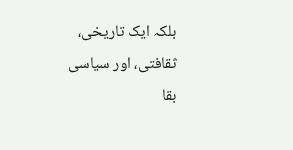بلکہ ایک تاریخی، ثقافتی، اور سیاسی بقا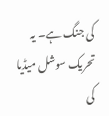کی جنگ ہے۔ یہ تحریک سوشل میڈیا کی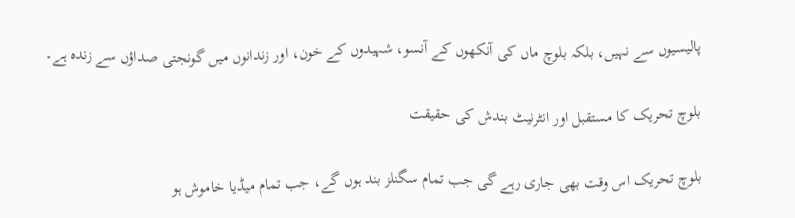پالیسیوں سے نہیں، بلکہ بلوچ ماں کی آنکھوں کے آنسو، شہیدوں کے خون، اور زندانوں میں گونجتی صداؤں سے زندہ ہے۔

بلوچ تحریک کا مستقبل اور انٹرنیٹ بندش کی حقیقت

بلوچ تحریک اس وقت بھی جاری رہے گی جب تمام سگنلز بند ہوں گے، جب تمام میڈیا خاموش ہو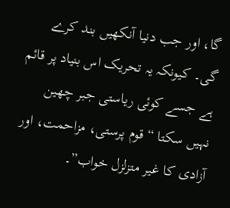گا، اور جب دنیا آنکھیں بند کرے گی۔ کیونکہ یہ تحریک اس بنیاد پر قائم ہے جسے کوئی ریاستی جبر چھین نہیں سکتا “قوم پرستی، مزاحمت، اور آزادی کا غیر متزلزل خواب”۔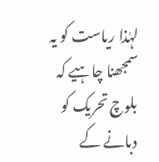لہٰذا ریاست کو یہ سمجھنا چاہیے کہ بلوچ تحریک کو دبانے کے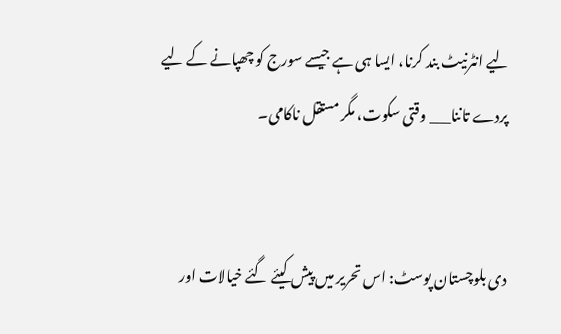لیے انٹرنیٹ بند کرنا، ایسا ہی ہے جیسے سورج کو چھپانے کے لیے پردے تاننا___ وقتی سکوت، مگر مستقل ناکامی۔


دی بلوچستان پوسٹ: اس تحریر میں پیش کیئے گئے خیالات اور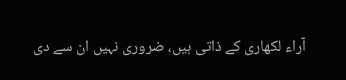آراء لکھاری کے ذاتی ہیں، ضروری نہیں ان سے دی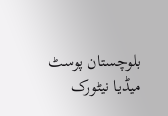بلوچستان پوسٹ میڈیا نیٹورک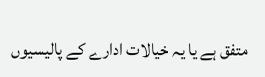متفق ہے یا یہ خیالات ادارے کے پالیسیوں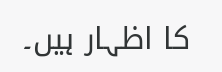کا اظہار ہیں۔